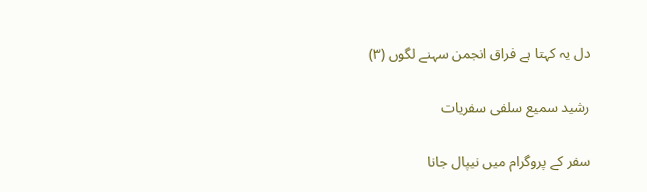دل یہ کہتا ہے فراق انجمن سہنے لگوں (۳)

رشید سمیع سلفی سفریات

سفر کے پروگرام میں نیپال جانا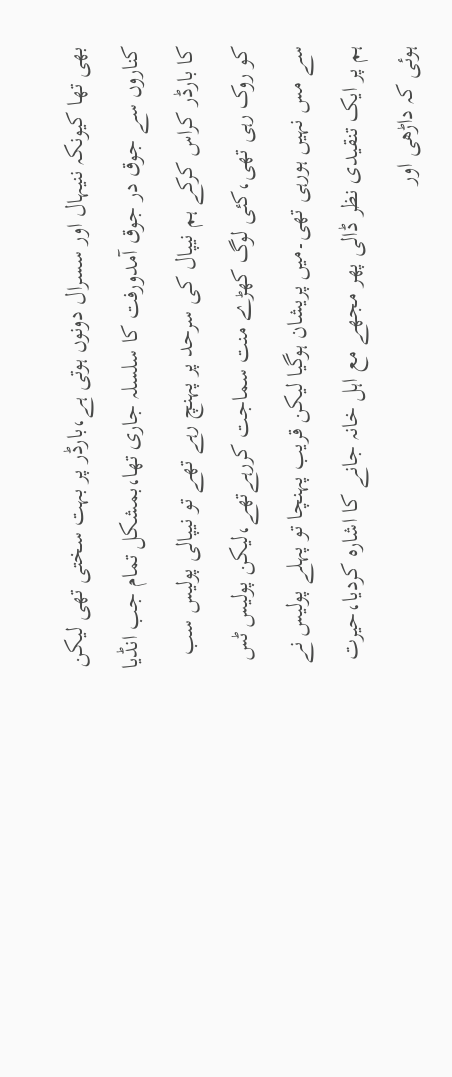بھی تھا کیونکہ ننیہال اور سسرال دونوں ہوتی ہے،بارڈر پر بہت سختی تھی لیکن کناروں سے جوق در جوق آمد‌ورفت کا سلسلہ جاری تھا،بمشکل تمام جب انڈیا کا بارڈر کراس کرکے ہم نیپال کی سرحد پر پہنچ رہے تھے تو نیپالی پولیس سب کو روک رہی تھی،کئی لوگ کھڑے منت سماجت کررہےتھے،لیکن‌ پولیس ٹس سے مس نہیں ہورہی تھی۔میں پریشان ہوگیا لیکن قریب پہنچا تو پہلے پولیس نے ہم پر ایک تنقیدی نظر ڈالی پھر مجھے مع اہل خانہ جانے کا اشارہ کردیا،حیرت ہوئی کہ داڑھی اور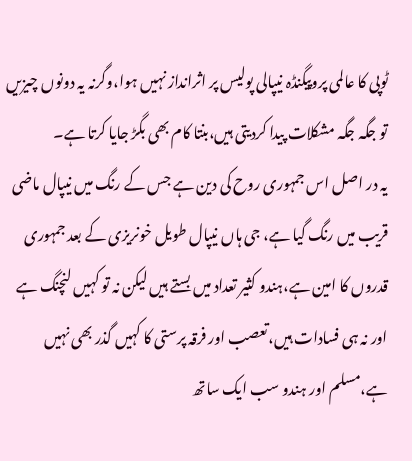ٹوپی کا عالمی پروپیگنڈہ نیپالی پولیس پر اثرانداز نہیں ہوا،وگرنہ یہ دونوں چیزیں تو جگہ جگہ مشکلات پیدا کردیتی ہیں،بنتا کام بھی بگڑ جایا کرتا ہے۔
یہ در اصل اس جمہوری روح کی دین ہے جس کے رنگ میں نیپال ماضی قریب میں رنگ گیا ہے، جی ہاں نیپال طویل خونریزی کے بعد جمہوری قدروں کا امین ہے،ہندو کثیر تعداد میں بستے ہیں لیکن نہ تو کہیں لنچنگ ہے اور نہ ہی فسادات ہیں،تعصب اور فرقہ پرستی کا کہیں گذر بھی نہیں ہے،مسلم اور ہندو سب ایک ساتھ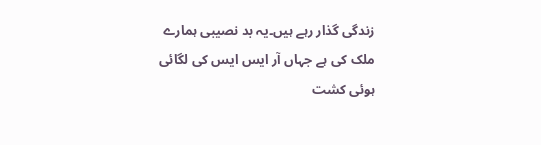زندگی گذار رہے ہیں۔یہ بد نصیبی ہمارے ملک کی ہے جہاں آر ایس ایس کی لگائی ہوئی کشت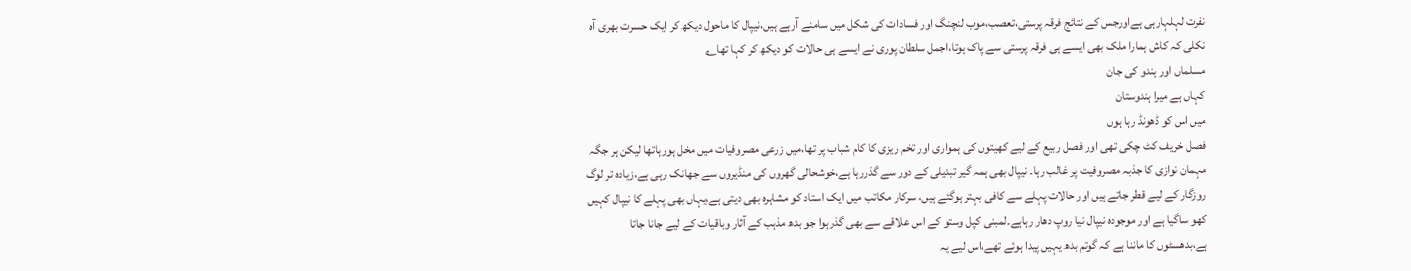نفرت لہلہارہی ہےاورجس کے نتائج فرقہ پرستی،تعصب،موب لنچنگ اور فسادات کی شکل میں سامنے آرہے ہیں،نیپال کا ماحول دیکھ کر ایک حسرت بھری آہ نکلی کہ کاش ہمارا ملک بھی ایسے ہی فرقہ پرستی سے پاک ہوتا،اجمل سلطان پوری نے ایسے ہی حالات کو دیکھ کر کہا تھا؎
مسلماں اور ہندو کی جان
کہاں ہے میرا ہندوستان
میں اس کو ڈھونڈ رہا ہوں
فصل خریف کٹ چکی تھی اور فصل ربیع کے لیے کھیتوں کی ہمواری اور تخم ریزی کا کام شباب پر تھا،میں زرعی مصروفیات میں مخل ہورہاتھا لیکن ہر جگہ مہمان نوازی کا جذبہ مصروفیت پر غالب رہا۔ نیپال بھی ہمہ گیر تبدیلی کے دور سے گذررہا ہے،خوشحالی گھروں کی منڈیروں سے جھانک رہی ہے،زیادہ تر لوگ روزگار کے لیے قطر جاتے ہیں اور حالات پہلے سے کافی بہتر ہوگئے ہیں، سرکار مکاتب میں ایک استاد کو مشاہرہ بھی دیتی ہے،یہاں بھی پہلے کا نیپال کہیں کھو ساگیا ہے اور موجودہ نیپال نیا روپ دھار رہاہے۔لمبنی کپل وستو کے اس علاقے سے بھی گذرہوا جو بدھ مذہب کے آثار وباقیات کے لیے جانا جاتا ہے،بدھسٹوں کا ماننا ہے کہ گوتم بدھ یہیں پیدا ہوئے تھے،اس لیے یہ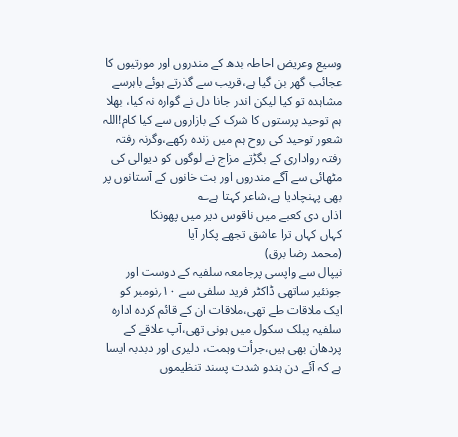وسیع وعریض احاطہ بدھ کے مندروں اور مورتیوں کا عجائب گھر بن گیا ہے،قریب سے گذرتے ہوئے باہرسے مشاہدہ تو کیا لیکن اندر جانا دل نے گوارہ نہ کیا، بھلا ہم توحید پرستوں کا شرک کے بازاروں سے کیا کام!اللہ شعور توحید کی روح ہم میں زندہ رکھے،وگرنہ رفتہ رفتہ رواداری کے بگڑتے مزاج نے لوگوں کو دیوالی کی مٹھائی سے آگے مندروں اور بت خانوں کے آستانوں پر بھی پہنچادیا ہے،شاعر کہتا ہے؎
اذاں دی کعبے میں ناقوس دیر میں پھونکا
کہاں کہاں ترا عاشق تجھے پکار آیا
(محمد رضا برق)
نیپال سے واپسی پرجامعہ سلفیہ کے دوست اور جونئیر ساتھی ڈاکٹر فرید سلفی سے ۱۰؍نومبر کو ایک ملاقات طے تھی،ملاقات ان کے قائم کردہ ادارہ سلفیہ پبلک سکول میں ہونی تھی،آپ علاقے کے پردھان بھی ہیں،جرأت وہمت، دلیری اور دبدبہ ایسا ہے کہ آئے دن ہندو شدت پسند تنظیموں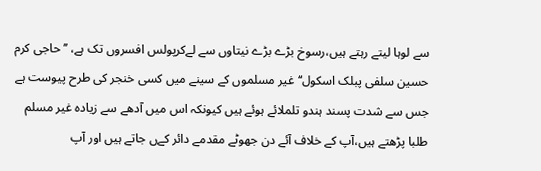سے لوہا لیتے رہتے ہیں،رسوخ بڑے بڑے نیتاوں سے لےکرپولس افسروں تک ہے، ’’حاجی کرم حسین سلفی پبلک اسکول‘‘غیر مسلموں کے سینے میں کسی خنجر کی طرح پیوست ہے جس سے شدت پسند ہندو تلملائے ہوئے ہیں کیونکہ اس میں آدھے سے زیادہ غیر مسلم طلبا پڑھتے ہیں،آپ کے خلاف آئے دن جھوٹے مقدمے دائر کےں جاتے ہیں اور آپ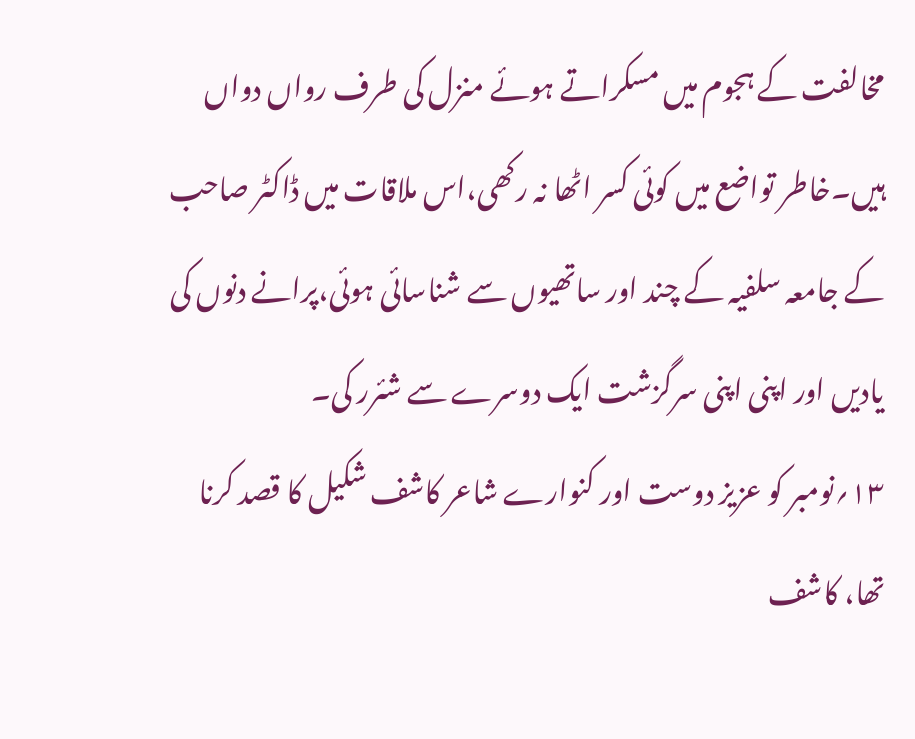مخالفت کے ہجوم میں مسکراتے ہوئے منزل کی طرف رواں دواں ہیں۔خاطر تواضع میں کوئی کسر اٹھا نہ رکھی،اس ملاقات میں ڈاکٹر صاحب کے جامعہ سلفیہ کے چند اور ساتھیوں سے شناسائی ہوئی،پرانے دنوں کی یادیں اور اپنی اپنی سرگزشت ایک دوسرے سے شئرر کی۔
۱۳؍نومبر کو عزیز دوست اور کنوارے شاعر کاشف شکیل کا قصد کرنا تھا، کاشف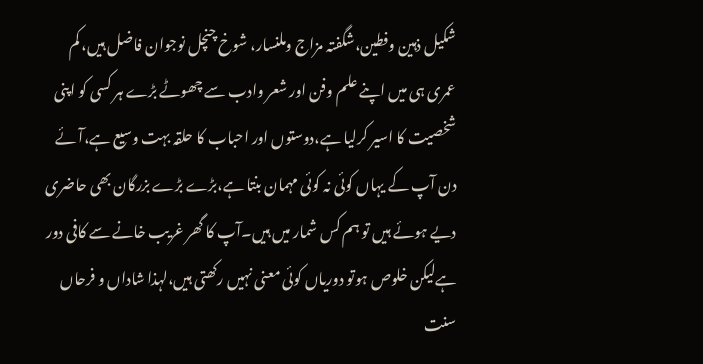شکیل ذہین وفطین،شگفتہ مزاج وملنسار، شوخ چنچل نوجوان فاضل ہیں، کم عمری ہی میں اپنے علم وفن اور شعر وادب سے چھوٹے بڑے ہر کسی کو اپنی شخصیت کا اسیر کرلیا ہے،دوستوں اور احباب کا حلقہ بہت وسیع ہے،آئے دن آپ کے یہاں کوئی نہ کوئی مہمان بنتا ہے،بڑے بڑے بزرگان بھی حاضری دیے ہوئے ہیں تو ہم کس شمار میں ہیں۔آپ کا گھر غریب خانے سے کافی دور ہےلیکن خلوص ہوتو دوریاں کوئی معنی نہیں رکھتی ہیں،لہذا شاداں و فرحاں سنت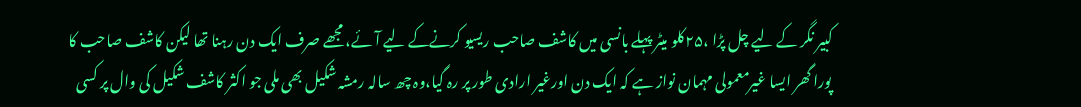کبیر نگر کے لیے چل پڑا ،۲۵کلو میٹر پہلے بانسی میں کاشف صاحب ریسیو کرنےکے لیے آئے، مجھے صرف ایک دن رہنا تھا لیکن کاشف صاحب کا پورا گھر ایسا غیرمعمولی مہمان نواز ہے کہ ایک دن اورغیر ارادی طور پر رہ گیا،وہ چھ سالہ رمشہ شکیل بھی ملی جو اکثر کاشف شکیل کی وال پر کسی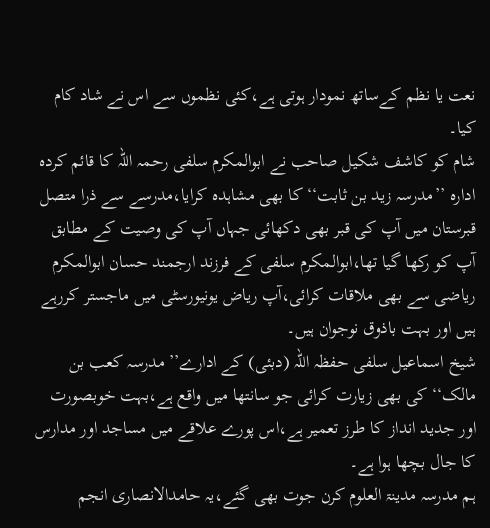نعت یا نظم کےساتھ نمودار ہوتی ہے،کئی نظموں سے اس نے شاد کام کیا۔
شام کو کاشف شکیل صاحب نے ابوالمکرم سلفی رحمہ اللہ کا قائم کردہ ادارہ ’’مدرسہ زید بن ثابت‘‘ کا بھی مشاہدہ کرایا،مدرسے سے ذرا متصل قبرستان میں آپ کی قبر بھی دکھائی جہاں آپ کی وصیت کے مطابق آپ کو رکھا گیا تھا،ابوالمکرم سلفی کے فرزند ارجمند حسان ابوالمکرم ریاضی سے بھی ملاقات کرائی،آپ ریاض یونیورسٹی میں ماجستر کررہے ہیں اور بہت باذوق نوجوان ہیں۔
شیخ اسماعیل سلفی حفظہ اللہ (دبئی) کے ادارے’’ مدرسہ کعب بن مالک‘‘ کی بھی زیارت کرائی جو سانتھا میں واقع ہے،بہت خوبصورت اور جدید انداز کا طرز تعمیر ہے،اس پورے علاقے میں مساجد اور مدارس کا جال بچھا ہوا ہے۔
ہم مدرسہ مدینۃ العلوم کرن جوت بھی گئے،یہ حامدالانصاری انجم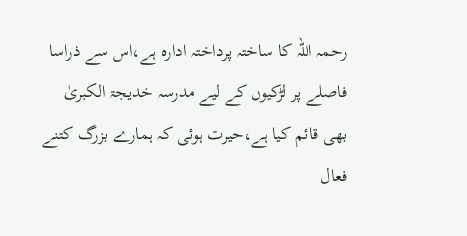رحمہ اللہ کا ساختہ پرداختہ ادارہ ہے،اس سے ذراسا فاصلے پر لڑکیوں کے لیے مدرسہ خدیجۃ الکبریٰ بھی قائم کیا ہے،حیرت ہوئی کہ ہمارے بزرگ کتنے فعال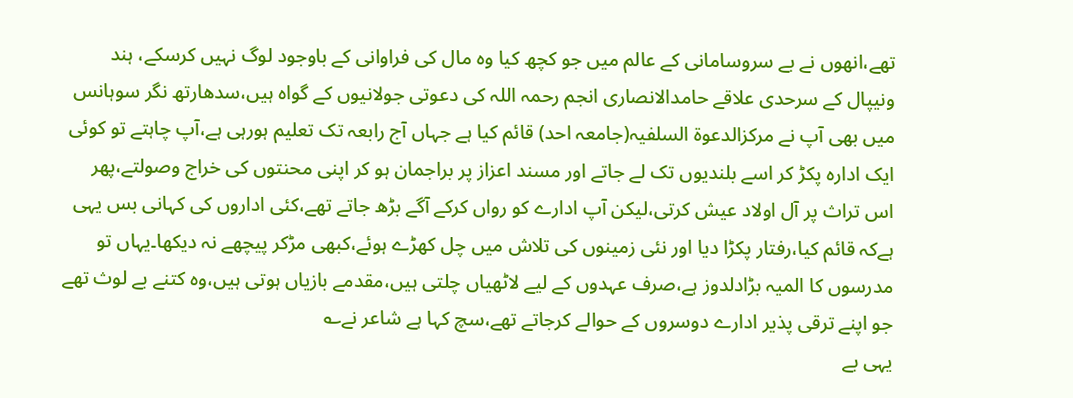تھے،انھوں نے بے سروسامانی کے عالم میں جو کچھ کیا وہ مال کی فراوانی کے باوجود لوگ نہیں کرسکے، ہند ونیپال کے سرحدی علاقے حامدالانصاری انجم رحمہ اللہ کی دعوتی جولانیوں کے گواہ ہیں،سدھارتھ نگر سوہانس میں بھی آپ نے مرکزالدعوۃ السلفیہ(جامعہ احد) قائم کیا ہے جہاں آج رابعہ تک تعلیم ہورہی ہے،آپ چاہتے تو کوئی ایک ادارہ پکڑ کر اسے بلندیوں تک لے جاتے اور مسند اعزاز پر براجمان ہو کر اپنی محنتوں کی خراج وصولتے،پھر اس تراث پر آل اولاد عیش کرتی،لیکن آپ ادارے کو رواں کرکے آگے بڑھ جاتے تھے،کئی اداروں کی کہانی بس یہی ہےکہ قائم کیا،رفتار پکڑا دیا اور نئی زمینوں کی تلاش میں چل کھڑے ہوئے،کبھی مڑکر پیچھے نہ دیکھا۔یہاں تو مدرسوں کا المیہ بڑادلدوز ہے،صرف عہدوں کے لیے لاٹھیاں چلتی ہیں،مقدمے بازیاں ہوتی ہیں،وہ کتنے بے لوث تھے جو اپنے ترقی پذیر ادارے دوسروں کے حوالے کرجاتے تھے،سچ کہا ہے شاعر نے؎
یہی بے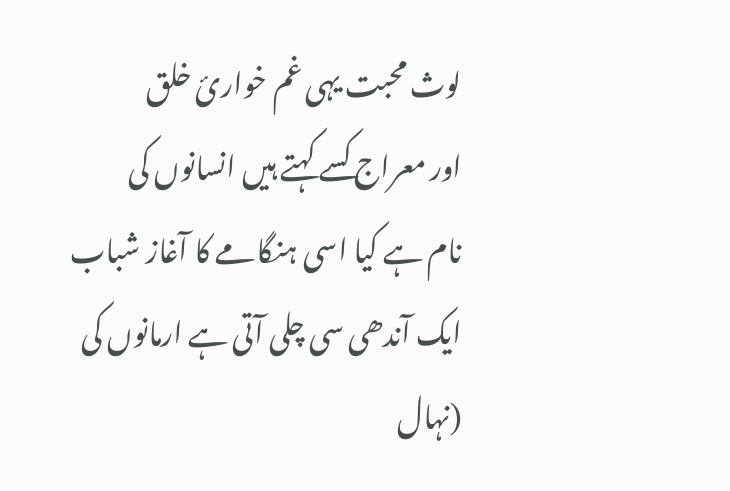لوث محبت یہی غم خوارئ خلق
اور معراج کسے کہتے ہیں انسانوں کی
نام ہے کیا اسی ہنگامے کا آغاز شباب
ایک آندھی سی چلی آتی ہے ارمانوں کی
(نہال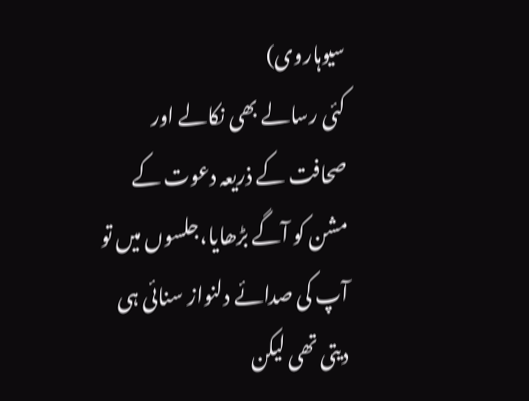سیوہاروی)
کئی رسالے بھی نکالے اور صحافت کے ذریعہ دعوت کے مشن کو آگے بڑھایا،جلسوں میں تو آپ کی صدائے دلنواز سنائی ہی دیتی تھی لیکن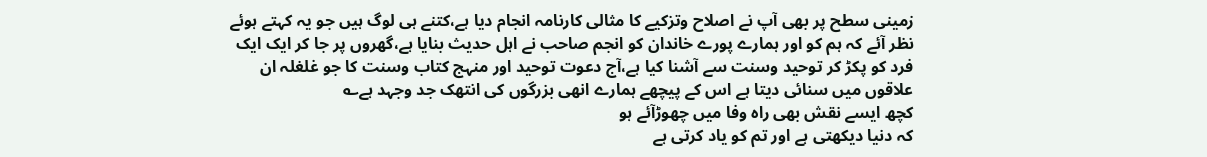زمینی سطح پر بھی آپ نے اصلاح وتزکیے کا مثالی کارنامہ انجام دیا ہے،کتنے ہی لوگ ہیں جو یہ کہتے ہوئے نظر آئے کہ ہم کو اور ہمارے پورے خاندان کو انجم صاحب نے اہل حدیث بنایا ہے،گھروں پر جا کر ایک ایک فرد کو پکڑ کر توحید وسنت سے آشنا کیا ہے،آج دعوت توحید اور منہج کتاب وسنت کا جو غلغلہ ان علاقوں میں سنائی دیتا ہے اس کے پیچھے ہمارے انھی بزرگوں کی انتھک جد وجہد ہے؎
کچھ ایسے نقش بھی راہ وفا میں چھوڑآئے ہو
کہ دنیا دیکھتی ہے اور تم کو یاد کرتی ہے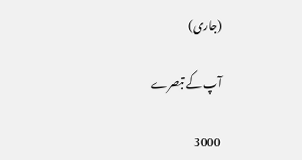(جاری)

آپ کے تبصرے

3000